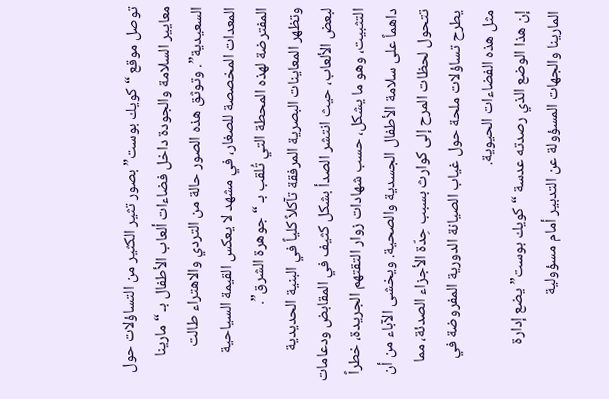توصل موقع “كويك بوست” بصور تثير الكثير من التساؤلات حول معايير السلامة والجودة داخل فضاءات ألعاب الأطفال بـ “مارينا السعيدية”. وتوثق هذه الصور حالة من التردي والاهتراء طالت المعدات المخصصة للصغار، في مشهد لا يعكس القيمة السياحية المفترضة لهذه المحطة التي تُلقب بـ “جوهرة الشرق”.
وتظهر المعاينات البصرية المرفقة تآكلاً كلياً في البنية الحديدية لبعض الألعاب، حيث انتشر الصدأ بشكل كثيف في المقابض ودعامات التثبيت، وهو ما يشكل، حسب شهادات زوار التقتهم الجريدة، خطراً داهماً على سلامة الأطفال الجسدية والصحية. ويخشى الآباء من أن تتحول لحظات المرح إلى كوارث بسبب حِدّة الأجزاء الصدئة، مما يطرح تساؤلات ملحة حول غياب الصيانة الدورية المفروضة في مثل هذه الفضاءات الحيوية.
إن هذا الوضع الذي رصدته عدسة “كويك بوست” يضع إدارة المارينا والجهات المسؤولة عن التدبير أمام مسؤولية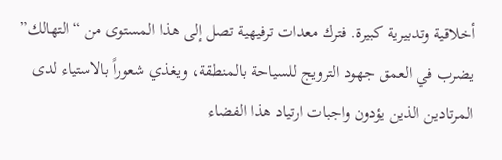أخلاقية وتدبيرية كبيرة. فترك معدات ترفيهية تصل إلى هذا المستوى من “التهالك” يضرب في العمق جهود الترويج للسياحة بالمنطقة، ويغذي شعوراً بالاستياء لدى المرتادين الذين يؤدون واجبات ارتياد هذا الفضاء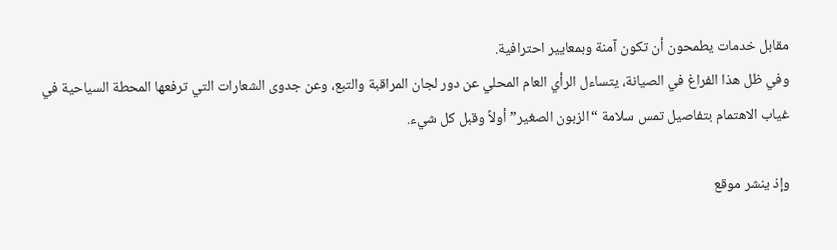مقابل خدمات يطمحون أن تكون آمنة وبمعايير احترافية.
وفي ظل هذا الفراغ في الصيانة، يتساءل الرأي العام المحلي عن دور لجان المراقبة والتبع، وعن جدوى الشعارات التي ترفعها المحطة السياحية في غياب الاهتمام بتفاصيل تمس سلامة “الزبون الصغير” أولاً وقبل كل شيء.

وإذ ينشر موقع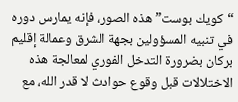“كويك بوست” هذه الصور، فإنه يمارس دوره في تنبيه المسؤولين بجهة الشرق وعمالة إقليم بركان بضرورة التدخل الفوري لمعالجة هذه الاختلالات قبل وقوع حوادث لا قدر الله، مع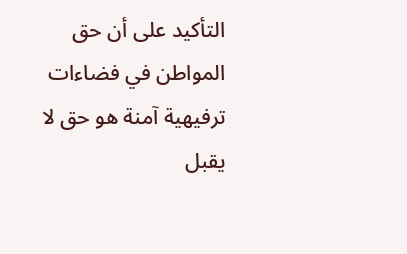التأكيد على أن حق المواطن في فضاءات ترفيهية آمنة هو حق لا يقبل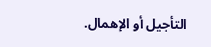التأجيل أو الإهمال.